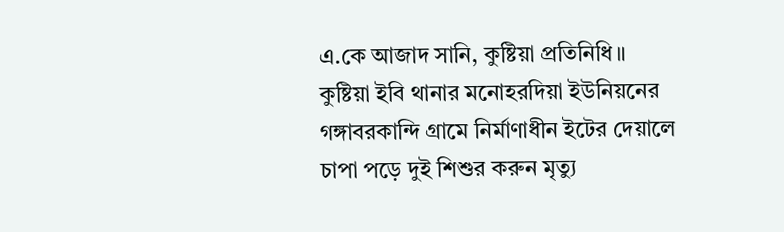এ.কে আজাদ সানি, কুষ্টিয়া প্রতিনিধি॥
কুষ্টিয়া ইবি থানার মনোহরদিয়া ইউনিয়নের গঙ্গাবরকান্দি গ্রামে নির্মাণাধীন ইটের দেয়ালে চাপা পড়ে দুই শিশুর করুন মৃত্যু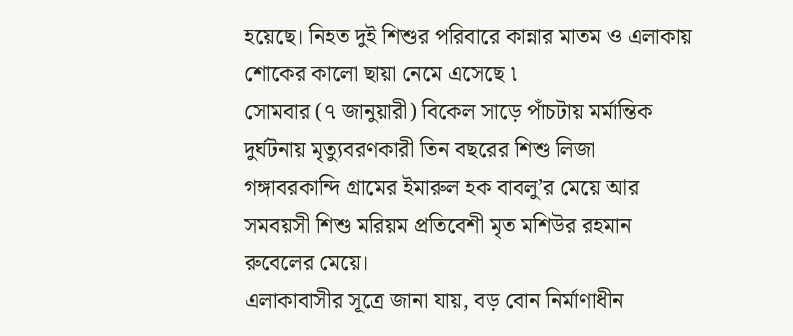হয়েছে। নিহত দুই শিশুর পরিবারে কান্নার মাতম ও এলাকায় শোকের কালো ছায়া নেমে এসেছে ৷
সোমবার (৭ জানুয়ারী) বিকেল সাড়ে পাঁচটায় মর্মান্তিক দুর্ঘটনায় মৃত্যুবরণকারী তিন বছরের শিশু লিজা গঙ্গাবরকান্দি গ্রামের ইমারুল হক বাবলু’র মেয়ে আর সমবয়সী শিশু মরিয়ম প্রতিবেশী মৃত মশিউর রহমান রুবেলের মেয়ে।
এলাকাবাসীর সূত্রে জানা যায়, বড় বোন নির্মাণাধীন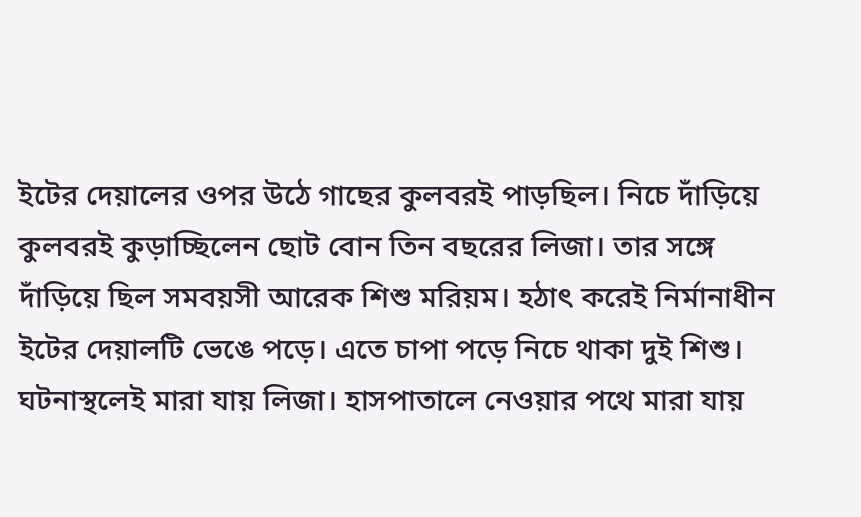ইটের দেয়ালের ওপর উঠে গাছের কুলবরই পাড়ছিল। নিচে দাঁড়িয়ে কুলবরই কুড়াচ্ছিলেন ছোট বোন তিন বছরের লিজা। তার সঙ্গে দাঁড়িয়ে ছিল সমবয়সী আরেক শিশু মরিয়ম। হঠাৎ করেই নির্মানাধীন ইটের দেয়ালটি ভেঙে পড়ে। এতে চাপা পড়ে নিচে থাকা দুই শিশু। ঘটনাস্থলেই মারা যায় লিজা। হাসপাতালে নেওয়ার পথে মারা যায়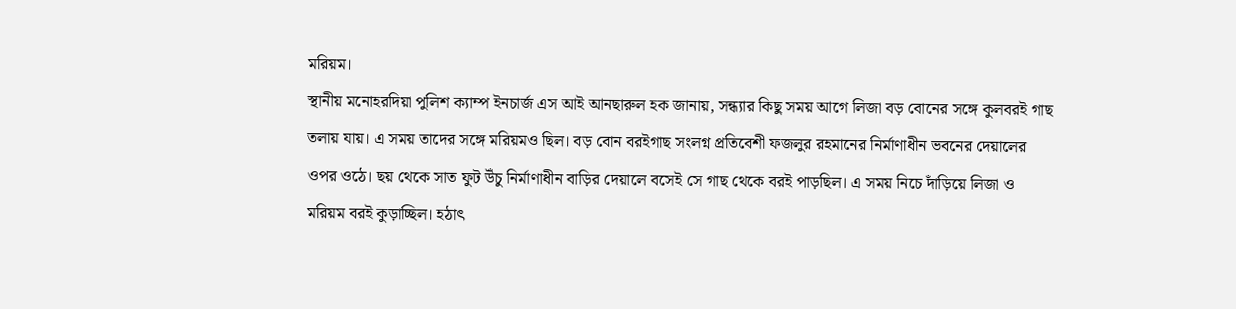মরিয়ম।
স্থানীয় মনোহরদিয়া পুলিশ ক্যাম্প ইনচার্জ এস আই আনছারুল হক জানায়, সন্ধ্যার কিছু সময় আগে লিজা বড় বোনের সঙ্গে কুলবরই গাছ তলায় যায়। এ সময় তাদের সঙ্গে মরিয়মও ছিল। বড় বোন বরইগাছ সংলগ্ন প্রতিবেশী ফজলুর রহমানের নির্মাণাধীন ভবনের দেয়ালের ওপর ওঠে। ছয় থেকে সাত ফুট উঁচু নির্মাণাধীন বাড়ির দেয়ালে বসেই সে গাছ থেকে বরই পাড়ছিল। এ সময় নিচে দাঁড়িয়ে লিজা ও মরিয়ম বরই কুড়াচ্ছিল। হঠাৎ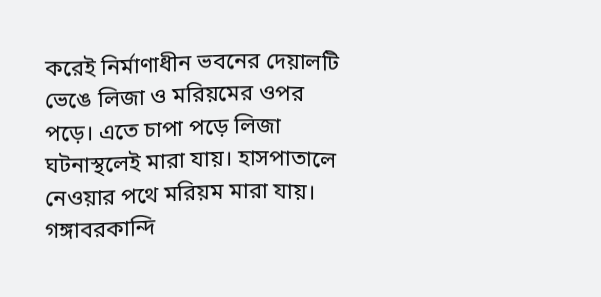করেই নির্মাণাধীন ভবনের দেয়ালটি ভেঙে লিজা ও মরিয়মের ওপর পড়ে। এতে চাপা পড়ে লিজা ঘটনাস্থলেই মারা যায়। হাসপাতালে নেওয়ার পথে মরিয়ম মারা যায়।
গঙ্গাবরকান্দি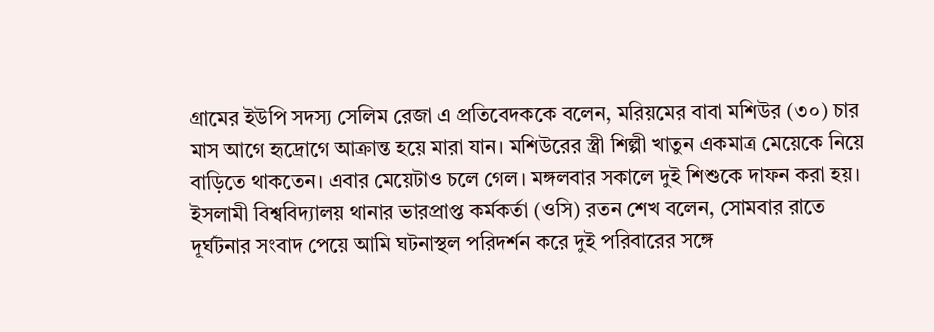গ্রামের ইউপি সদস্য সেলিম রেজা এ প্রতিবেদককে বলেন, মরিয়মের বাবা মশিউর (৩০) চার মাস আগে হৃদ্রোগে আক্রান্ত হয়ে মারা যান। মশিউরের স্ত্রী শিল্পী খাতুন একমাত্র মেয়েকে নিয়ে বাড়িতে থাকতেন। এবার মেয়েটাও চলে গেল। মঙ্গলবার সকালে দুই শিশুকে দাফন করা হয়।
ইসলামী বিশ্ববিদ্যালয় থানার ভারপ্রাপ্ত কর্মকর্তা (ওসি) রতন শেখ বলেন, সোমবার রাতে দূর্ঘটনার সংবাদ পেয়ে আমি ঘটনাস্থল পরিদর্শন করে দুই পরিবারের সঙ্গে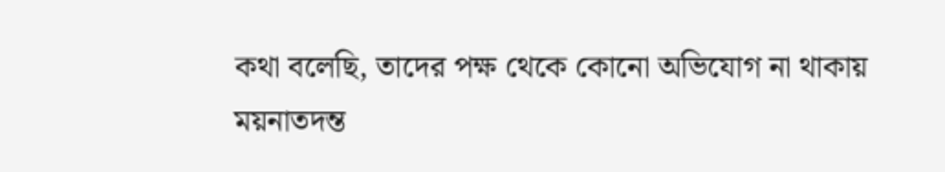কথা বলেছি, তাদের পক্ষ থেকে কোনো অভিযোগ না থাকায় ময়নাতদন্ত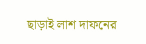ছাড়াই লাশ দাফনের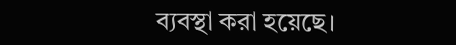ব্যবস্থা করা হয়েছে।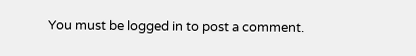You must be logged in to post a comment.